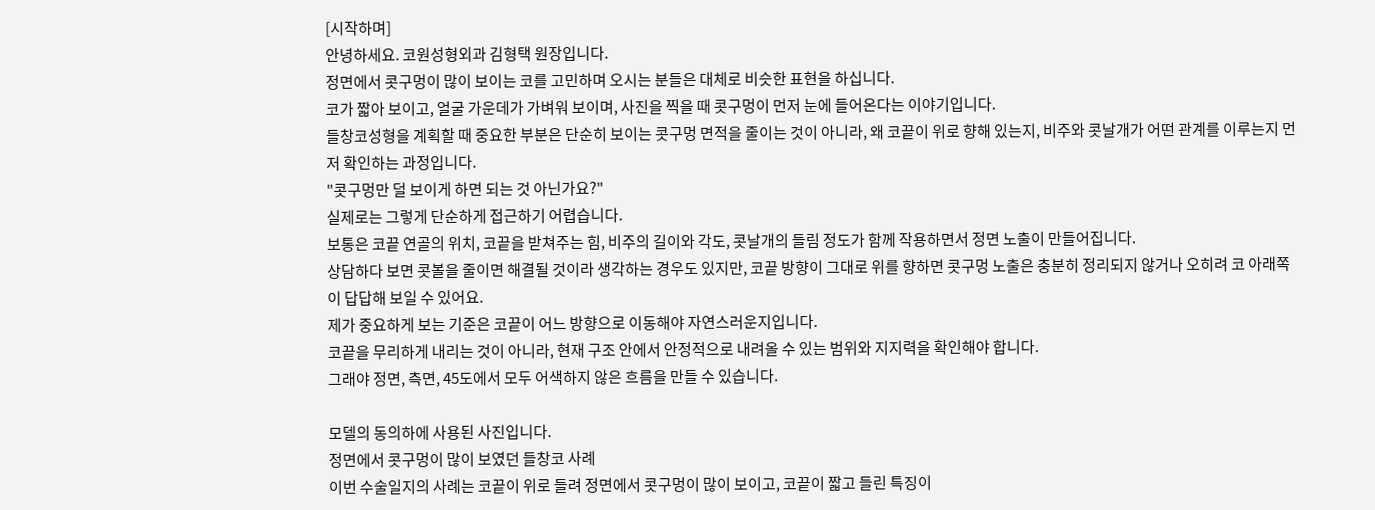[시작하며]
안녕하세요. 코원성형외과 김형택 원장입니다.
정면에서 콧구멍이 많이 보이는 코를 고민하며 오시는 분들은 대체로 비슷한 표현을 하십니다.
코가 짧아 보이고, 얼굴 가운데가 가벼워 보이며, 사진을 찍을 때 콧구멍이 먼저 눈에 들어온다는 이야기입니다.
들창코성형을 계획할 때 중요한 부분은 단순히 보이는 콧구멍 면적을 줄이는 것이 아니라, 왜 코끝이 위로 향해 있는지, 비주와 콧날개가 어떤 관계를 이루는지 먼저 확인하는 과정입니다.
"콧구멍만 덜 보이게 하면 되는 것 아닌가요?"
실제로는 그렇게 단순하게 접근하기 어렵습니다.
보통은 코끝 연골의 위치, 코끝을 받쳐주는 힘, 비주의 길이와 각도, 콧날개의 들림 정도가 함께 작용하면서 정면 노출이 만들어집니다.
상담하다 보면 콧볼을 줄이면 해결될 것이라 생각하는 경우도 있지만, 코끝 방향이 그대로 위를 향하면 콧구멍 노출은 충분히 정리되지 않거나 오히려 코 아래쪽이 답답해 보일 수 있어요.
제가 중요하게 보는 기준은 코끝이 어느 방향으로 이동해야 자연스러운지입니다.
코끝을 무리하게 내리는 것이 아니라, 현재 구조 안에서 안정적으로 내려올 수 있는 범위와 지지력을 확인해야 합니다.
그래야 정면, 측면, 45도에서 모두 어색하지 않은 흐름을 만들 수 있습니다.

모델의 동의하에 사용된 사진입니다.
정면에서 콧구멍이 많이 보였던 들창코 사례
이번 수술일지의 사례는 코끝이 위로 들려 정면에서 콧구멍이 많이 보이고, 코끝이 짧고 들린 특징이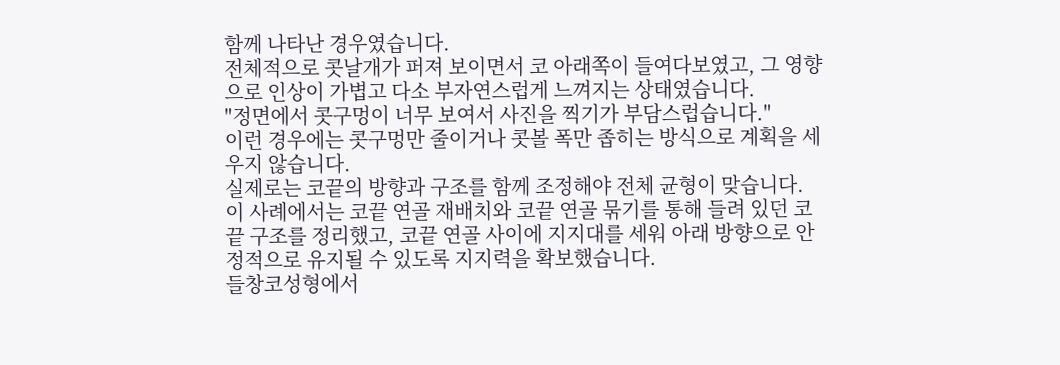함께 나타난 경우였습니다.
전체적으로 콧날개가 퍼져 보이면서 코 아래쪽이 들여다보였고, 그 영향으로 인상이 가볍고 다소 부자연스럽게 느껴지는 상태였습니다.
"정면에서 콧구멍이 너무 보여서 사진을 찍기가 부담스럽습니다."
이런 경우에는 콧구멍만 줄이거나 콧볼 폭만 좁히는 방식으로 계획을 세우지 않습니다.
실제로는 코끝의 방향과 구조를 함께 조정해야 전체 균형이 맞습니다.
이 사례에서는 코끝 연골 재배치와 코끝 연골 묶기를 통해 들려 있던 코끝 구조를 정리했고, 코끝 연골 사이에 지지대를 세워 아래 방향으로 안정적으로 유지될 수 있도록 지지력을 확보했습니다.
들창코성형에서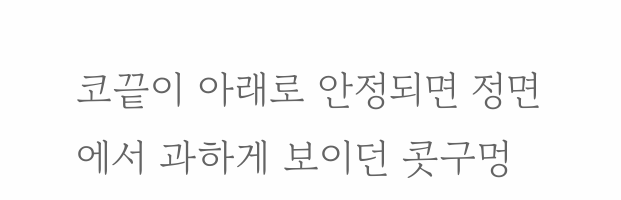코끝이 아래로 안정되면 정면에서 과하게 보이던 콧구멍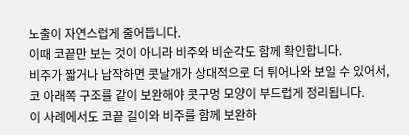노출이 자연스럽게 줄어듭니다.
이때 코끝만 보는 것이 아니라 비주와 비순각도 함께 확인합니다.
비주가 짧거나 납작하면 콧날개가 상대적으로 더 튀어나와 보일 수 있어서, 코 아래쪽 구조를 같이 보완해야 콧구멍 모양이 부드럽게 정리됩니다.
이 사례에서도 코끝 길이와 비주를 함께 보완하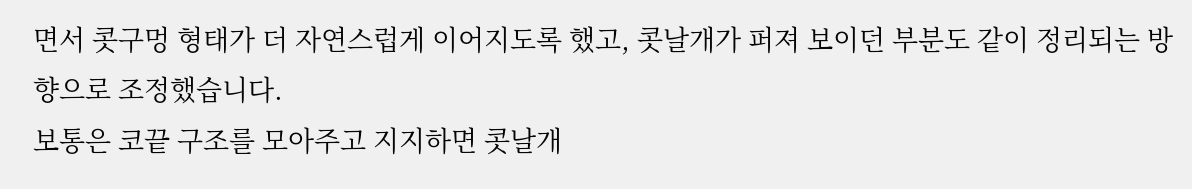면서 콧구멍 형태가 더 자연스럽게 이어지도록 했고, 콧날개가 퍼져 보이던 부분도 같이 정리되는 방향으로 조정했습니다.
보통은 코끝 구조를 모아주고 지지하면 콧날개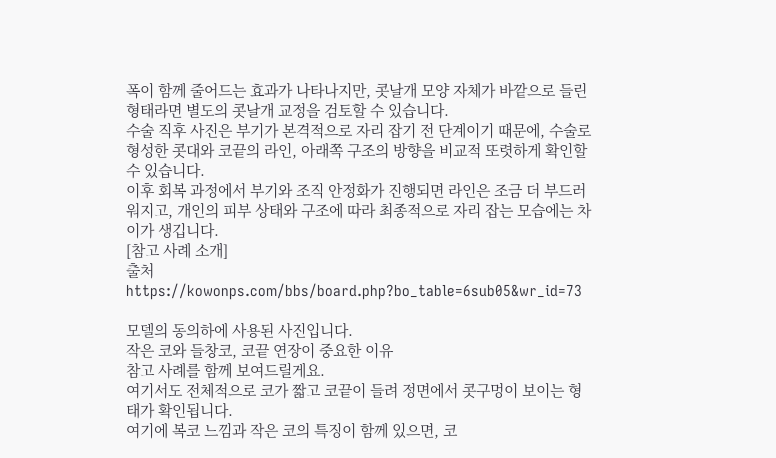폭이 함께 줄어드는 효과가 나타나지만, 콧날개 모양 자체가 바깥으로 들린 형태라면 별도의 콧날개 교정을 검토할 수 있습니다.
수술 직후 사진은 부기가 본격적으로 자리 잡기 전 단계이기 때문에, 수술로 형성한 콧대와 코끝의 라인, 아래쪽 구조의 방향을 비교적 또렷하게 확인할 수 있습니다.
이후 회복 과정에서 부기와 조직 안정화가 진행되면 라인은 조금 더 부드러워지고, 개인의 피부 상태와 구조에 따라 최종적으로 자리 잡는 모습에는 차이가 생깁니다.
[참고 사례 소개]
출처
https://kowonps.com/bbs/board.php?bo_table=6sub05&wr_id=73

모델의 동의하에 사용된 사진입니다.
작은 코와 들창코, 코끝 연장이 중요한 이유
참고 사례를 함께 보여드릴게요.
여기서도 전체적으로 코가 짧고 코끝이 들려 정면에서 콧구멍이 보이는 형태가 확인됩니다.
여기에 복코 느낌과 작은 코의 특징이 함께 있으면, 코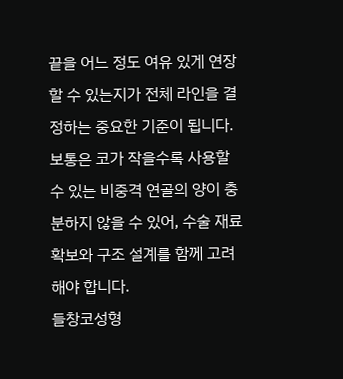끝을 어느 정도 여유 있게 연장할 수 있는지가 전체 라인을 결정하는 중요한 기준이 됩니다.
보통은 코가 작을수록 사용할 수 있는 비중격 연골의 양이 충분하지 않을 수 있어, 수술 재료 확보와 구조 설계를 함께 고려해야 합니다.
들창코성형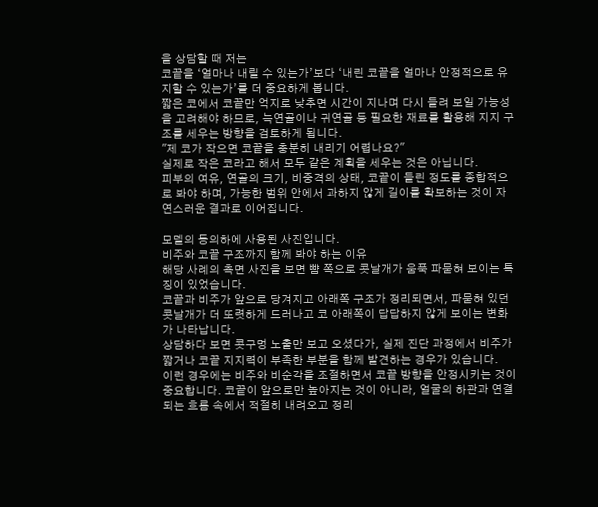을 상담할 때 저는
코끝을 ‘얼마나 내릴 수 있는가’보다 ‘내린 코끝을 얼마나 안정적으로 유지할 수 있는가’를 더 중요하게 봅니다.
짧은 코에서 코끝만 억지로 낮추면 시간이 지나며 다시 들려 보일 가능성을 고려해야 하므로, 늑연골이나 귀연골 등 필요한 재료를 활용해 지지 구조를 세우는 방향을 검토하게 됩니다.
"제 코가 작으면 코끝을 충분히 내리기 어렵나요?"
실제로 작은 코라고 해서 모두 같은 계획을 세우는 것은 아닙니다.
피부의 여유, 연골의 크기, 비중격의 상태, 코끝이 들린 정도를 종합적으로 봐야 하며, 가능한 범위 안에서 과하지 않게 길이를 확보하는 것이 자연스러운 결과로 이어집니다.

모델의 동의하에 사용된 사진입니다.
비주와 코끝 구조까지 함께 봐야 하는 이유
해당 사례의 측면 사진을 보면 뺨 쪽으로 콧날개가 움푹 파묻혀 보이는 특징이 있었습니다.
코끝과 비주가 앞으로 당겨지고 아래쪽 구조가 정리되면서, 파묻혀 있던 콧날개가 더 또렷하게 드러나고 코 아래쪽이 답답하지 않게 보이는 변화가 나타납니다.
상담하다 보면 콧구멍 노출만 보고 오셨다가, 실제 진단 과정에서 비주가 짧거나 코끝 지지력이 부족한 부분을 함께 발견하는 경우가 있습니다.
이런 경우에는 비주와 비순각을 조절하면서 코끝 방향을 안정시키는 것이 중요합니다. 코끝이 앞으로만 높아지는 것이 아니라, 얼굴의 하관과 연결되는 흐름 속에서 적절히 내려오고 정리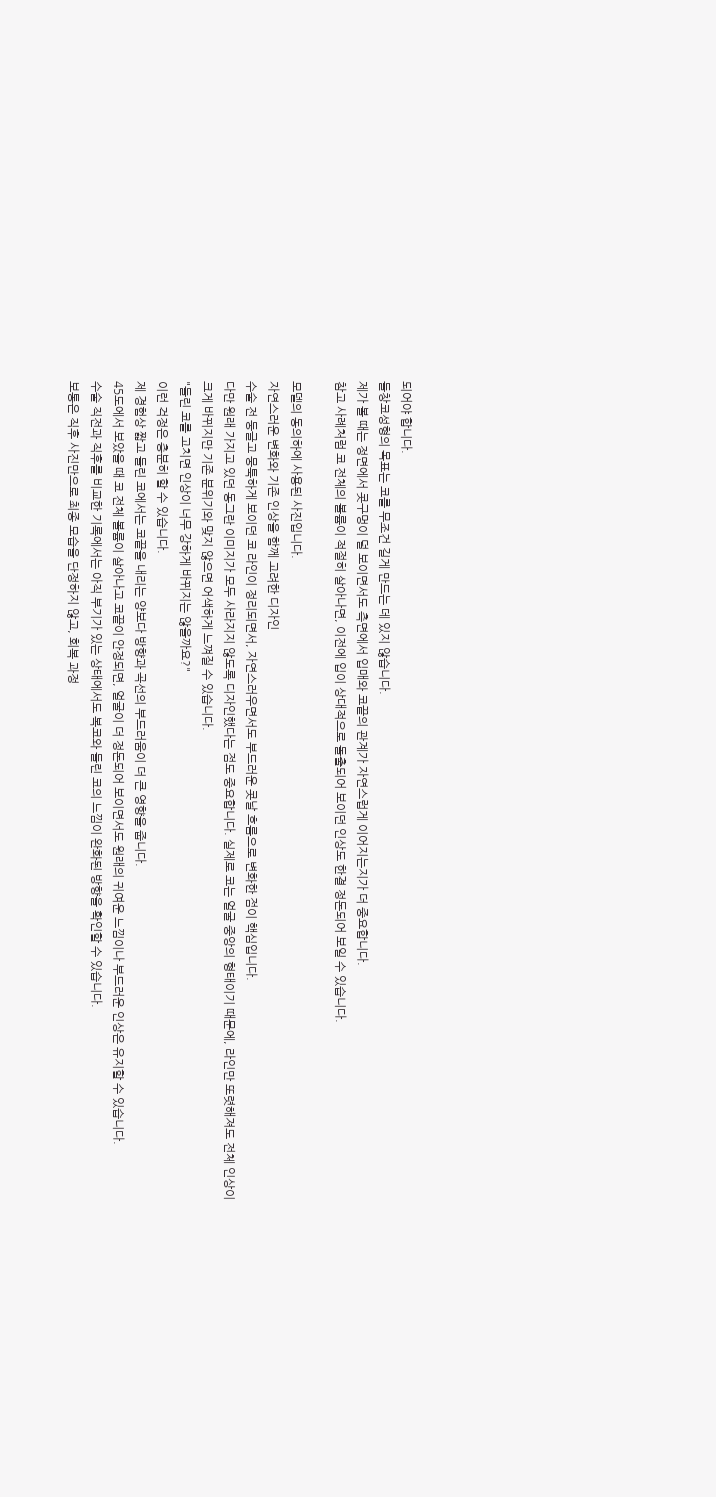되어야 합니다.
들창코성형의 목표는 코를 무조건 길게 만드는 데 있지 않습니다.
제가 볼 때는 정면에서 콧구멍이 덜 보이면서도 측면에서 입매와 코끝의 관계가 자연스럽게 이어지는지가 더 중요합니다.
참고 사례처럼 코 전체의 볼륨이 적절히 살아나면, 이전에 입이 상대적으로 돌출되어 보이던 인상도 한결 정돈되어 보일 수 있습니다.

모델의 동의하에 사용된 사진입니다.
자연스러운 변화와 기존 인상을 함께 고려한 디자인
수술 전 둥글고 뭉툭하게 보이던 코 라인이 정리되면서, 자연스러우면서도 부드러운 콧날 흐름으로 변화한 점이 핵심입니다.
다만 원래 가지고 있던 동그란 이미지가 모두 사라지지 않도록 디자인했다는 점도 중요합니다. 실제로 코는 얼굴 중앙의 형태이기 때문에, 라인만 또렷해져도 전체 인상이 크게 바뀌지만 기존 분위기와 맞지 않으면 어색하게 느껴질 수 있습니다.
"들린 코를 고치면 인상이 너무 강하게 바뀌지는 않을까요?"
이런 걱정은 충분히 할 수 있습니다.
제 경험상 짧고 들린 코에서는 코끝을 내리는 양보다 방향과 곡선의 부드러움이 더 큰 영향을 줍니다.
45도에서 보았을 때 코 전체 볼륨이 살아나고 코끝이 안정되면, 얼굴이 더 정돈되어 보이면서도 원래의 귀여운 느낌이나 부드러운 인상은 유지할 수 있습니다.
수술 직전과 직후를 비교한 기록에서는 아직 부기가 있는 상태에서도 복코와 들린 코의 느낌이 완화된 방향을 확인할 수 있습니다.
보통은 직후 사진만으로 최종 모습을 단정하지 않고, 회복 과정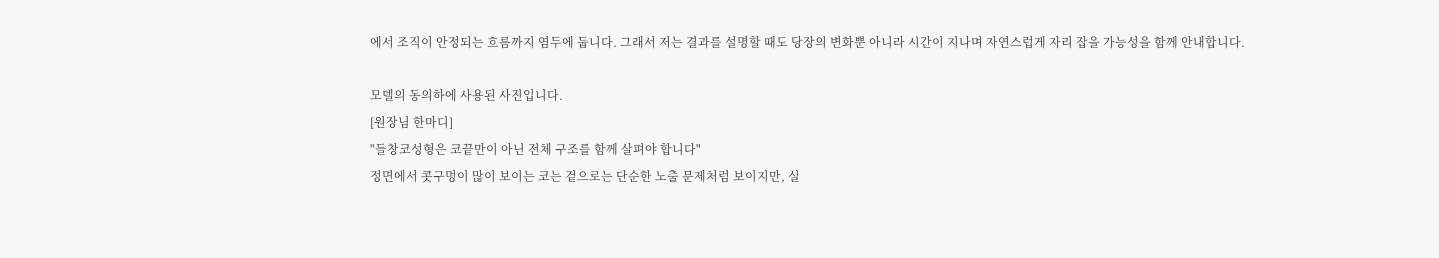에서 조직이 안정되는 흐름까지 염두에 둡니다. 그래서 저는 결과를 설명할 때도 당장의 변화뿐 아니라 시간이 지나며 자연스럽게 자리 잡을 가능성을 함께 안내합니다.

모델의 동의하에 사용된 사진입니다.
[원장님 한마디]
"들창코성형은 코끝만이 아닌 전체 구조를 함께 살펴야 합니다"
정면에서 콧구멍이 많이 보이는 코는 겉으로는 단순한 노출 문제처럼 보이지만, 실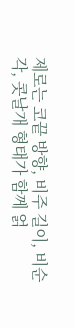제로는 코끝 방향, 비주 길이, 비순각, 콧날개 형태가 함께 얽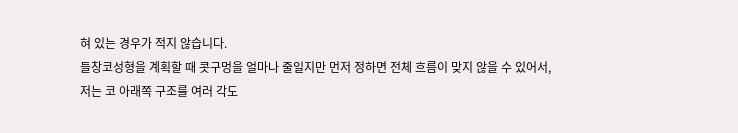혀 있는 경우가 적지 않습니다.
들창코성형을 계획할 때 콧구멍을 얼마나 줄일지만 먼저 정하면 전체 흐름이 맞지 않을 수 있어서,
저는 코 아래쪽 구조를 여러 각도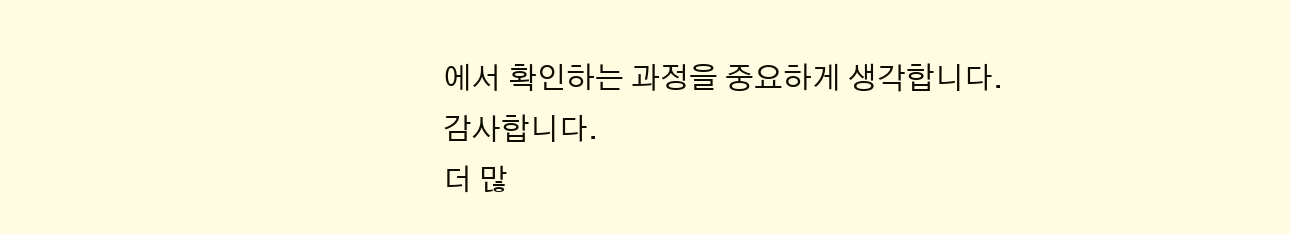에서 확인하는 과정을 중요하게 생각합니다.
감사합니다.
더 많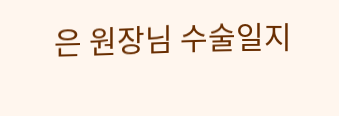은 원장님 수술일지